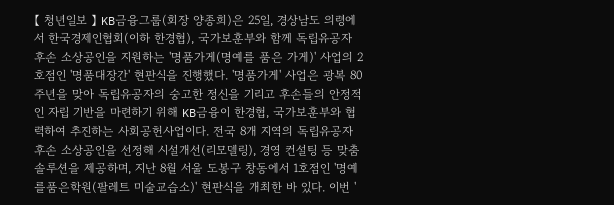【 청년일보 】 KB금융그룹(회장 양종희)은 25일, 경상남도 의령에서 한국경제인협회(이하 한경협), 국가보훈부와 함께 독립유공자 후손 소상공인을 지원하는 '명품가게(명예를 품은 가게)' 사업의 2호점인 '명품대장간' 현판식을 진행했다. '명품가게' 사업은 광복 80주년을 맞아 독립유공자의 숭고한 정신을 기리고 후손들의 안정적인 자립 기반을 마련하기 위해 KB금융이 한경협, 국가보훈부와 협력하여 추진하는 사회공헌사업이다. 전국 8개 지역의 독립유공자 후손 소상공인을 선정해 시설개선(리모델링), 경영 컨설팅 등 맞춤 솔루션을 제공하며, 지난 8월 서울 도봉구 창동에서 1호점인 '명예를품은학원(팔레트 미술교습소)' 현판식을 개최한 바 있다. 이번 '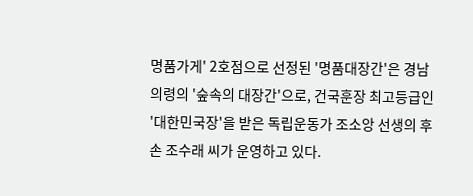명품가게' 2호점으로 선정된 '명품대장간'은 경남 의령의 '숲속의 대장간'으로, 건국훈장 최고등급인 '대한민국장'을 받은 독립운동가 조소앙 선생의 후손 조수래 씨가 운영하고 있다.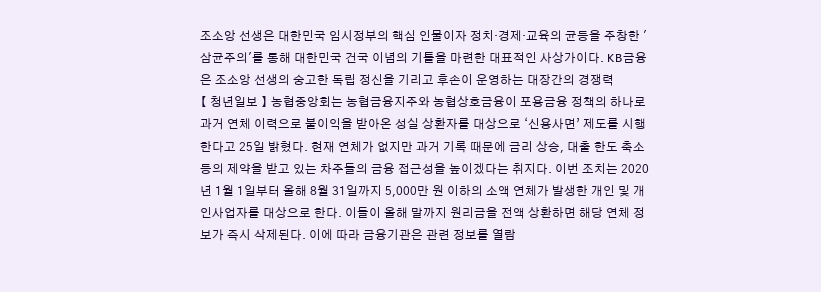조소앙 선생은 대한민국 임시정부의 핵심 인물이자 정치·경제·교육의 균등을 주창한 '삼균주의'를 통해 대한민국 건국 이념의 기틀을 마련한 대표적인 사상가이다. KB금융은 조소앙 선생의 숭고한 독립 정신을 기리고 후손이 운영하는 대장간의 경쟁력
【 청년일보 】 농협중앙회는 농협금융지주와 농협상호금융이 포용금융 정책의 하나로 과거 연체 이력으로 불이익을 받아온 성실 상환자를 대상으로 ‘신용사면’ 제도를 시행한다고 25일 밝혔다. 현재 연체가 없지만 과거 기록 때문에 금리 상승, 대출 한도 축소 등의 제약을 받고 있는 차주들의 금융 접근성을 높이겠다는 취지다. 이번 조치는 2020년 1월 1일부터 올해 8월 31일까지 5,000만 원 이하의 소액 연체가 발생한 개인 및 개인사업자를 대상으로 한다. 이들이 올해 말까지 원리금을 전액 상환하면 해당 연체 정보가 즉시 삭제된다. 이에 따라 금융기관은 관련 정보를 열람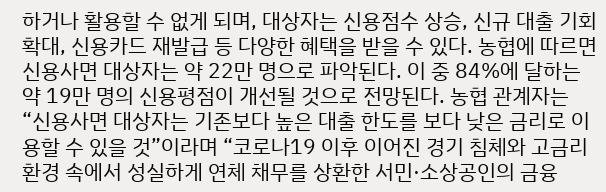하거나 활용할 수 없게 되며, 대상자는 신용점수 상승, 신규 대출 기회 확대, 신용카드 재발급 등 다양한 혜택을 받을 수 있다. 농협에 따르면 신용사면 대상자는 약 22만 명으로 파악된다. 이 중 84%에 달하는 약 19만 명의 신용평점이 개선될 것으로 전망된다. 농협 관계자는 “신용사면 대상자는 기존보다 높은 대출 한도를 보다 낮은 금리로 이용할 수 있을 것”이라며 “코로나19 이후 이어진 경기 침체와 고금리 환경 속에서 성실하게 연체 채무를 상환한 서민·소상공인의 금융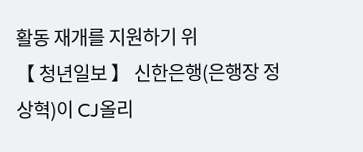활동 재개를 지원하기 위
【 청년일보 】 신한은행(은행장 정상혁)이 CJ올리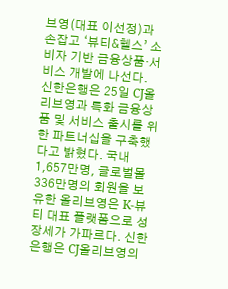브영(대표 이선정)과 손잡고 ‘뷰티&헬스’ 소비자 기반 금융상품·서비스 개발에 나선다. 신한은행은 25일 CJ올리브영과 특화 금융상품 및 서비스 출시를 위한 파트너십을 구축했다고 밝혔다. 국내 1,657만명, 글로벌몰 336만명의 회원을 보유한 올리브영은 K-뷰티 대표 플랫폼으로 성장세가 가파르다. 신한은행은 CJ올리브영의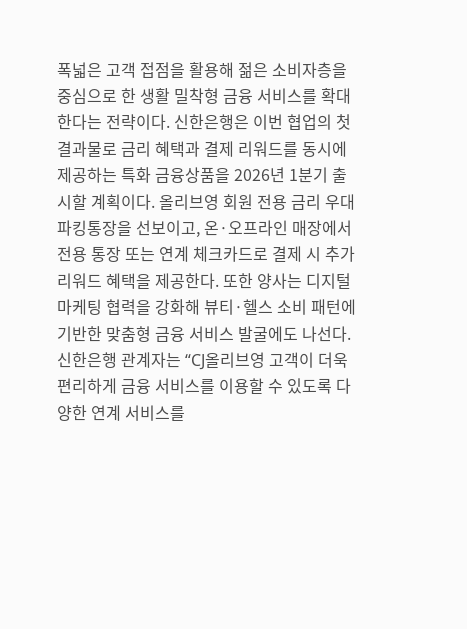폭넓은 고객 접점을 활용해 젊은 소비자층을 중심으로 한 생활 밀착형 금융 서비스를 확대한다는 전략이다. 신한은행은 이번 협업의 첫 결과물로 금리 혜택과 결제 리워드를 동시에 제공하는 특화 금융상품을 2026년 1분기 출시할 계획이다. 올리브영 회원 전용 금리 우대 파킹통장을 선보이고, 온·오프라인 매장에서 전용 통장 또는 연계 체크카드로 결제 시 추가 리워드 혜택을 제공한다. 또한 양사는 디지털 마케팅 협력을 강화해 뷰티·헬스 소비 패턴에 기반한 맞춤형 금융 서비스 발굴에도 나선다. 신한은행 관계자는 “CJ올리브영 고객이 더욱 편리하게 금융 서비스를 이용할 수 있도록 다양한 연계 서비스를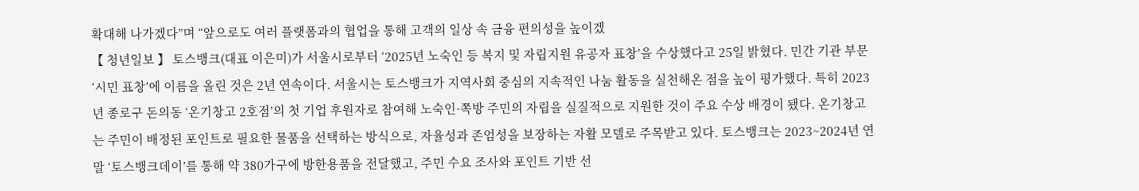확대해 나가겠다”며 “앞으로도 여러 플랫폼과의 협업을 통해 고객의 일상 속 금융 편의성을 높이겠
【 청년일보 】 토스뱅크(대표 이은미)가 서울시로부터 ‘2025년 노숙인 등 복지 및 자립지원 유공자 표창’을 수상했다고 25일 밝혔다. 민간 기관 부문 ‘시민 표창’에 이름을 올린 것은 2년 연속이다. 서울시는 토스뱅크가 지역사회 중심의 지속적인 나눔 활동을 실천해온 점을 높이 평가했다. 특히 2023년 종로구 돈의동 ‘온기창고 2호점’의 첫 기업 후원자로 참여해 노숙인·쪽방 주민의 자립을 실질적으로 지원한 것이 주요 수상 배경이 됐다. 온기창고는 주민이 배정된 포인트로 필요한 물품을 선택하는 방식으로, 자율성과 존엄성을 보장하는 자활 모델로 주목받고 있다. 토스뱅크는 2023~2024년 연말 ‘토스뱅크데이’를 통해 약 380가구에 방한용품을 전달했고, 주민 수요 조사와 포인트 기반 선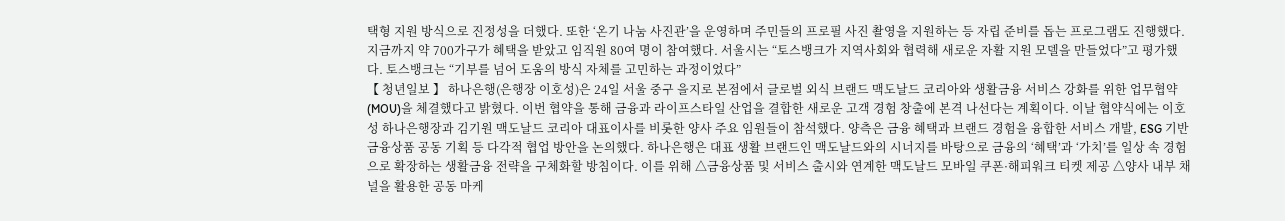택형 지원 방식으로 진정성을 더했다. 또한 ‘온기 나눔 사진관’을 운영하며 주민들의 프로필 사진 촬영을 지원하는 등 자립 준비를 돕는 프로그램도 진행했다. 지금까지 약 700가구가 혜택을 받았고 임직원 80여 명이 참여했다. 서울시는 “토스뱅크가 지역사회와 협력해 새로운 자활 지원 모델을 만들었다”고 평가했다. 토스뱅크는 “기부를 넘어 도움의 방식 자체를 고민하는 과정이었다”
【 청년일보 】 하나은행(은행장 이호성)은 24일 서울 중구 을지로 본점에서 글로벌 외식 브랜드 맥도날드 코리아와 생활금융 서비스 강화를 위한 업무협약(MOU)을 체결했다고 밝혔다. 이번 협약을 통해 금융과 라이프스타일 산업을 결합한 새로운 고객 경험 창출에 본격 나선다는 계획이다. 이날 협약식에는 이호성 하나은행장과 김기원 맥도날드 코리아 대표이사를 비롯한 양사 주요 임원들이 참석했다. 양측은 금융 혜택과 브랜드 경험을 융합한 서비스 개발, ESG 기반 금융상품 공동 기획 등 다각적 협업 방안을 논의했다. 하나은행은 대표 생활 브랜드인 맥도날드와의 시너지를 바탕으로 금융의 ‘혜택’과 ‘가치’를 일상 속 경험으로 확장하는 생활금융 전략을 구체화할 방침이다. 이를 위해 △금융상품 및 서비스 출시와 연계한 맥도날드 모바일 쿠폰·해피워크 티켓 제공 △양사 내부 채널을 활용한 공동 마케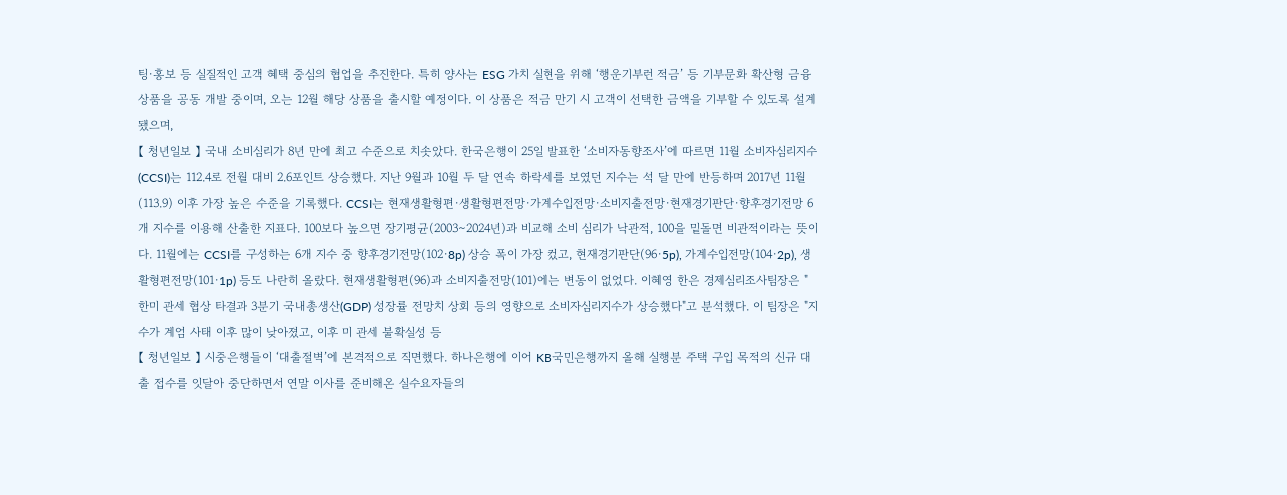팅·홍보 등 실질적인 고객 혜택 중심의 협업을 추진한다. 특히 양사는 ESG 가치 실현을 위해 ‘행운기부런 적금’ 등 기부문화 확산형 금융상품을 공동 개발 중이며, 오는 12월 해당 상품을 출시할 예정이다. 이 상품은 적금 만기 시 고객이 선택한 금액을 기부할 수 있도록 설계됐으며,
【 청년일보 】 국내 소비심리가 8년 만에 최고 수준으로 치솟았다. 한국은행이 25일 발표한 ‘소비자동향조사’에 따르면 11월 소비자심리지수(CCSI)는 112.4로 전월 대비 2.6포인트 상승했다. 지난 9월과 10월 두 달 연속 하락세를 보였던 지수는 석 달 만에 반등하며 2017년 11월(113.9) 이후 가장 높은 수준을 기록했다. CCSI는 현재생활형편·생활형편전망·가계수입전망·소비지출전망·현재경기판단·향후경기전망 6개 지수를 이용해 산출한 지표다. 100보다 높으면 장기평균(2003∼2024년)과 비교해 소비 심리가 낙관적, 100을 밑돌면 비관적이라는 뜻이다. 11월에는 CCSI를 구성하는 6개 지수 중 향후경기전망(102·8p) 상승 폭이 가장 컸고, 현재경기판단(96·5p), 가계수입전망(104·2p), 생활형편전망(101·1p) 등도 나란히 올랐다. 현재생활형편(96)과 소비지출전망(101)에는 변동이 없었다. 이혜영 한은 경제심리조사팀장은 "한미 관세 협상 타결과 3분기 국내총생산(GDP) 성장률 전망치 상회 등의 영향으로 소비자심리지수가 상승했다"고 분석했다. 이 팀장은 "지수가 계엄 사태 이후 많이 낮아졌고, 이후 미 관세 불확실성 등
【 청년일보 】 시중은행들이 ‘대출절벽’에 본격적으로 직면했다. 하나은행에 이어 KB국민은행까지 올해 실행분 주택 구입 목적의 신규 대출 접수를 잇달아 중단하면서 연말 이사를 준비해온 실수요자들의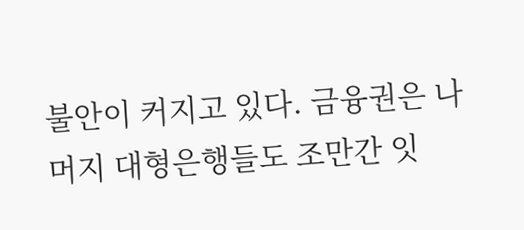불안이 커지고 있다. 금융권은 나머지 대형은행들도 조만간 잇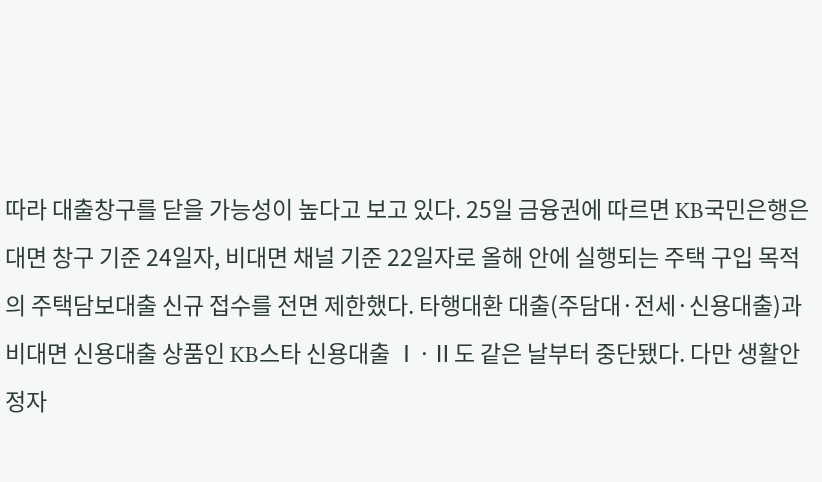따라 대출창구를 닫을 가능성이 높다고 보고 있다. 25일 금융권에 따르면 KB국민은행은 대면 창구 기준 24일자, 비대면 채널 기준 22일자로 올해 안에 실행되는 주택 구입 목적의 주택담보대출 신규 접수를 전면 제한했다. 타행대환 대출(주담대·전세·신용대출)과 비대면 신용대출 상품인 KB스타 신용대출 Ⅰ·Ⅱ도 같은 날부터 중단됐다. 다만 생활안정자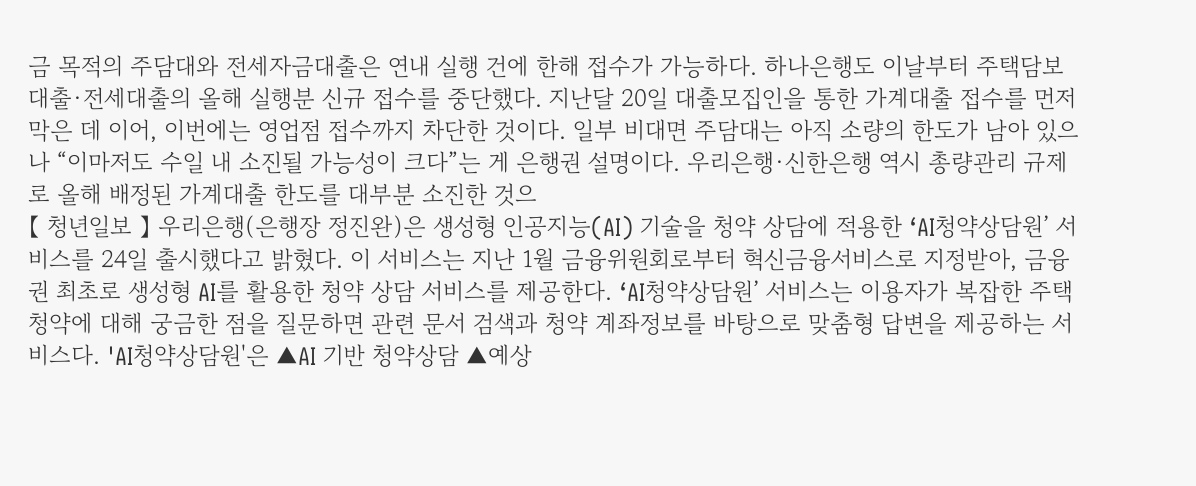금 목적의 주담대와 전세자금대출은 연내 실행 건에 한해 접수가 가능하다. 하나은행도 이날부터 주택담보대출·전세대출의 올해 실행분 신규 접수를 중단했다. 지난달 20일 대출모집인을 통한 가계대출 접수를 먼저 막은 데 이어, 이번에는 영업점 접수까지 차단한 것이다. 일부 비대면 주담대는 아직 소량의 한도가 남아 있으나 “이마저도 수일 내 소진될 가능성이 크다”는 게 은행권 설명이다. 우리은행·신한은행 역시 총량관리 규제로 올해 배정된 가계대출 한도를 대부분 소진한 것으
【 청년일보 】 우리은행(은행장 정진완)은 생성형 인공지능(AI) 기술을 청약 상담에 적용한 ‘AI청약상담원’ 서비스를 24일 출시했다고 밝혔다. 이 서비스는 지난 1월 금융위원회로부터 혁신금융서비스로 지정받아, 금융권 최초로 생성형 AI를 활용한 청약 상담 서비스를 제공한다. ‘AI청약상담원’ 서비스는 이용자가 복잡한 주택청약에 대해 궁금한 점을 질문하면 관련 문서 검색과 청약 계좌정보를 바탕으로 맞춤형 답변을 제공하는 서비스다. 'AI청약상담원'은 ▲AI 기반 청약상담 ▲예상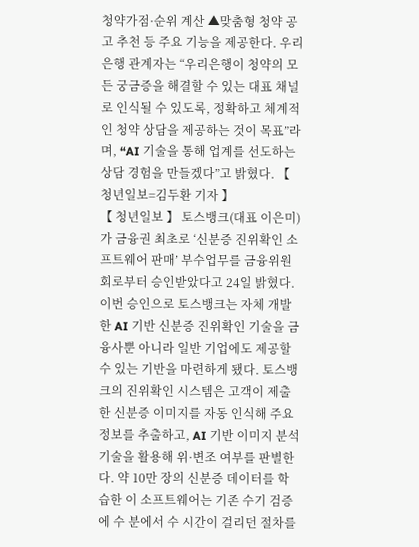청약가점·순위 계산 ▲맞춤형 청약 공고 추천 등 주요 기능을 제공한다. 우리은행 관계자는 “우리은행이 청약의 모든 궁금증을 해결할 수 있는 대표 채널로 인식될 수 있도록, 정확하고 체계적인 청약 상담을 제공하는 것이 목표”라며, “AI 기술을 통해 업계를 선도하는 상담 경험을 만들겠다”고 밝혔다. 【 청년일보=김두환 기자 】
【 청년일보 】 토스뱅크(대표 이은미)가 금융권 최초로 ‘신분증 진위확인 소프트웨어 판매’ 부수업무를 금융위원회로부터 승인받았다고 24일 밝혔다. 이번 승인으로 토스뱅크는 자체 개발한 AI 기반 신분증 진위확인 기술을 금융사뿐 아니라 일반 기업에도 제공할 수 있는 기반을 마련하게 됐다. 토스뱅크의 진위확인 시스템은 고객이 제출한 신분증 이미지를 자동 인식해 주요 정보를 추출하고, AI 기반 이미지 분석 기술을 활용해 위·변조 여부를 판별한다. 약 10만 장의 신분증 데이터를 학습한 이 소프트웨어는 기존 수기 검증에 수 분에서 수 시간이 걸리던 절차를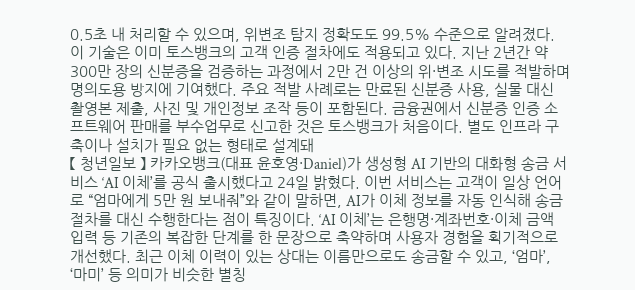0.5초 내 처리할 수 있으며, 위변조 탐지 정확도도 99.5% 수준으로 알려졌다. 이 기술은 이미 토스뱅크의 고객 인증 절차에도 적용되고 있다. 지난 2년간 약 300만 장의 신분증을 검증하는 과정에서 2만 건 이상의 위·변조 시도를 적발하며 명의도용 방지에 기여했다. 주요 적발 사례로는 만료된 신분증 사용, 실물 대신 촬영본 제출, 사진 및 개인정보 조작 등이 포함된다. 금융권에서 신분증 인증 소프트웨어 판매를 부수업무로 신고한 것은 토스뱅크가 처음이다. 별도 인프라 구축이나 설치가 필요 없는 형태로 설계돼
【 청년일보 】 카카오뱅크(대표 윤호영·Daniel)가 생성형 AI 기반의 대화형 송금 서비스 ‘AI 이체’를 공식 출시했다고 24일 밝혔다. 이번 서비스는 고객이 일상 언어로 “엄마에게 5만 원 보내줘”와 같이 말하면, AI가 이체 정보를 자동 인식해 송금 절차를 대신 수행한다는 점이 특징이다. ‘AI 이체’는 은행명·계좌번호·이체 금액 입력 등 기존의 복잡한 단계를 한 문장으로 축약하며 사용자 경험을 획기적으로 개선했다. 최근 이체 이력이 있는 상대는 이름만으로도 송금할 수 있고, ‘엄마’, ‘마미’ 등 의미가 비슷한 별칭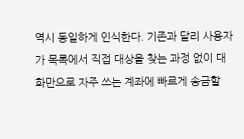역시 동일하게 인식한다. 기존과 달리 사용자가 목록에서 직접 대상을 찾는 과정 없이 대화만으로 자주 쓰는 계좌에 빠르게 송금할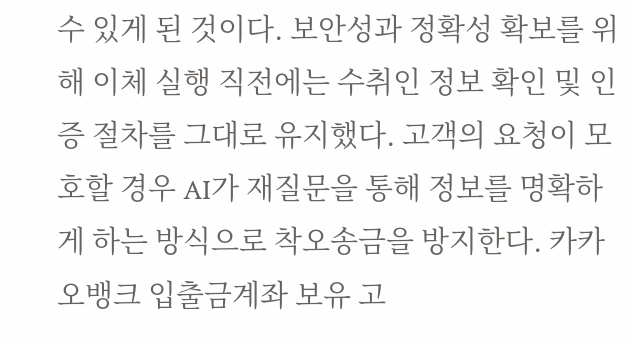수 있게 된 것이다. 보안성과 정확성 확보를 위해 이체 실행 직전에는 수취인 정보 확인 및 인증 절차를 그대로 유지했다. 고객의 요청이 모호할 경우 AI가 재질문을 통해 정보를 명확하게 하는 방식으로 착오송금을 방지한다. 카카오뱅크 입출금계좌 보유 고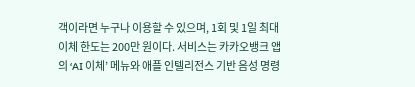객이라면 누구나 이용할 수 있으며, 1회 및 1일 최대 이체 한도는 200만 원이다. 서비스는 카카오뱅크 앱의 ‘AI 이체’ 메뉴와 애플 인텔리전스 기반 음성 명령